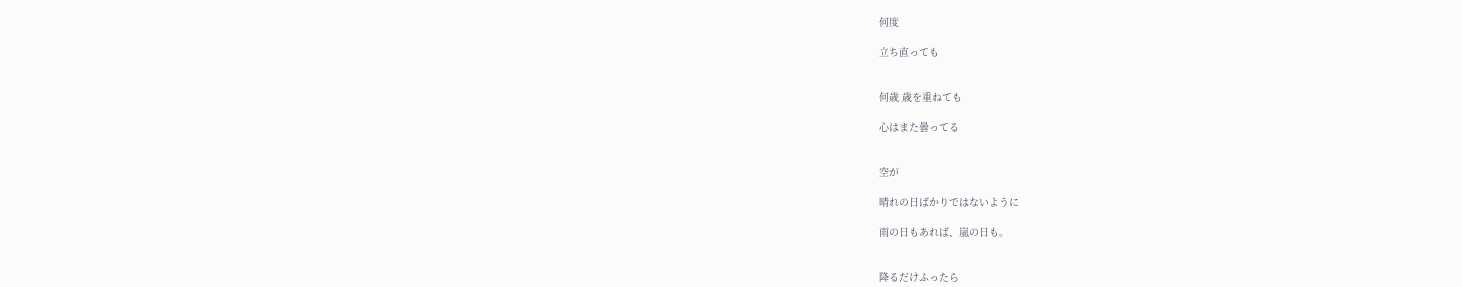何度

立ち直っても


何歳 歳を重ねても

心はまた曇ってる


空が

晴れの日ばかりではないように

雨の日もあれば、嵐の日も。


降るだけふったら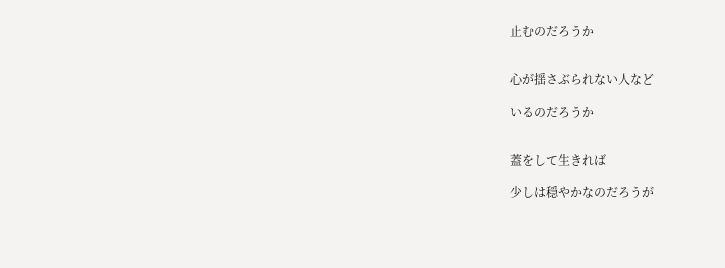止むのだろうか


心が揺さぶられない人など

いるのだろうか


蓋をして生きれば

少しは穏やかなのだろうが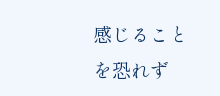感じることを恐れず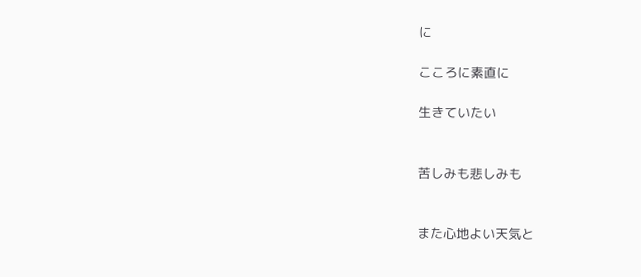に

こころに素直に

生きていたい


苦しみも悲しみも


また心地よい天気と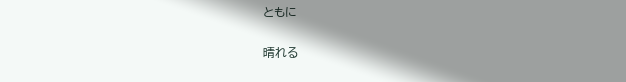ともに

晴れる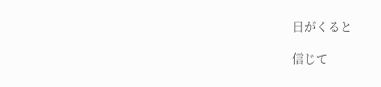日がくると

信じて